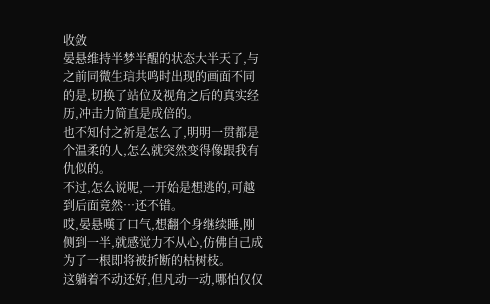收敛
晏悬维持半梦半醒的状态大半天了,与之前同微生琂共鸣时出现的画面不同的是,切换了站位及视角之后的真实经历,冲击力简直是成倍的。
也不知付之祈是怎么了,明明一贯都是个温柔的人,怎么就突然变得像跟我有仇似的。
不过,怎么说呢,一开始是想逃的,可越到后面竟然…还不错。
哎,晏悬嘆了口气,想翻个身继续睡,刚侧到一半,就感觉力不从心,仿佛自己成为了一根即将被折断的枯树枝。
这躺着不动还好,但凡动一动,哪怕仅仅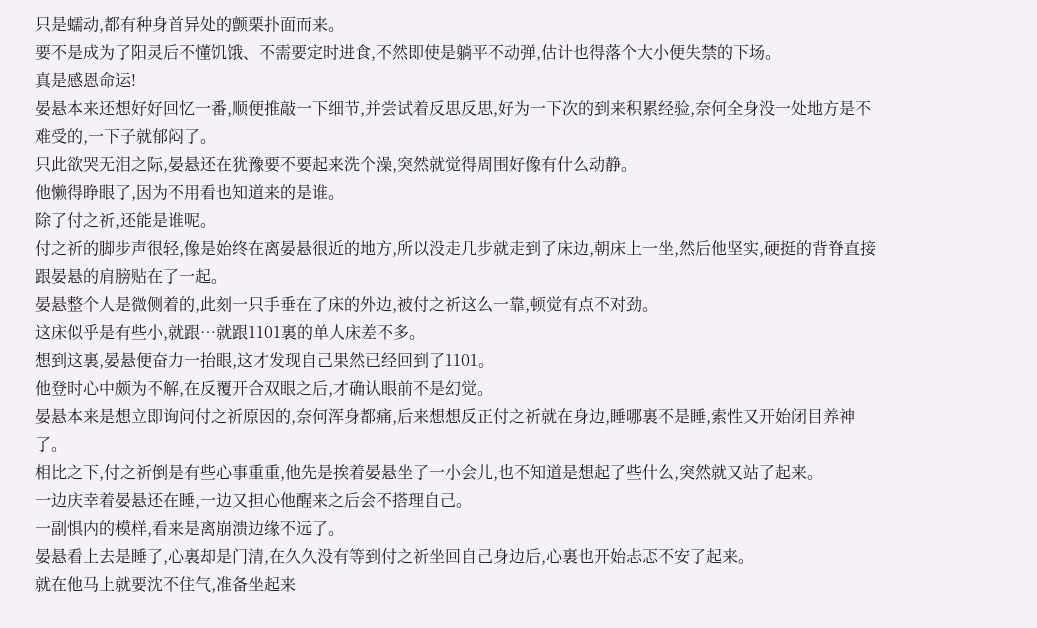只是蠕动,都有种身首异处的颤栗扑面而来。
要不是成为了阳灵后不懂饥饿、不需要定时进食,不然即使是躺平不动弹,估计也得落个大小便失禁的下场。
真是感恩命运!
晏悬本来还想好好回忆一番,顺便推敲一下细节,并尝试着反思反思,好为一下次的到来积累经验,奈何全身没一处地方是不难受的,一下子就郁闷了。
只此欲哭无泪之际,晏悬还在犹豫要不要起来洗个澡,突然就觉得周围好像有什么动静。
他懒得睁眼了,因为不用看也知道来的是谁。
除了付之祈,还能是谁呢。
付之祈的脚步声很轻,像是始终在离晏悬很近的地方,所以没走几步就走到了床边,朝床上一坐,然后他坚实,硬挺的背脊直接跟晏悬的肩膀贴在了一起。
晏悬整个人是微侧着的,此刻一只手垂在了床的外边,被付之祈这么一靠,顿觉有点不对劲。
这床似乎是有些小,就跟…就跟1101裏的单人床差不多。
想到这裏,晏悬便奋力一抬眼,这才发现自己果然已经回到了1101。
他登时心中颇为不解,在反覆开合双眼之后,才确认眼前不是幻觉。
晏悬本来是想立即询问付之祈原因的,奈何浑身都痛,后来想想反正付之祈就在身边,睡哪裏不是睡,索性又开始闭目养神了。
相比之下,付之祈倒是有些心事重重,他先是挨着晏悬坐了一小会儿,也不知道是想起了些什么,突然就又站了起来。
一边庆幸着晏悬还在睡,一边又担心他醒来之后会不搭理自己。
一副惧内的模样,看来是离崩溃边缘不远了。
晏悬看上去是睡了,心裏却是门清,在久久没有等到付之祈坐回自己身边后,心裏也开始忐忑不安了起来。
就在他马上就要沈不住气,准备坐起来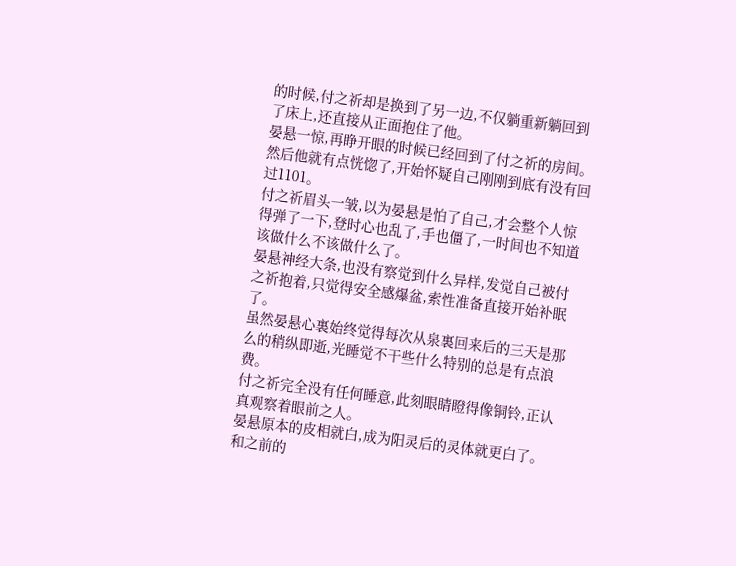的时候,付之祈却是换到了另一边,不仅躺重新躺回到了床上,还直接从正面抱住了他。
晏悬一惊,再睁开眼的时候已经回到了付之祈的房间。
然后他就有点恍惚了,开始怀疑自己刚刚到底有没有回过1101。
付之祈眉头一皱,以为晏悬是怕了自己,才会整个人惊得弹了一下,登时心也乱了,手也僵了,一时间也不知道该做什么不该做什么了。
晏悬神经大条,也没有察觉到什么异样,发觉自己被付之祈抱着,只觉得安全感爆盆,索性准备直接开始补眠了。
虽然晏悬心裏始终觉得每次从泉裏回来后的三天是那么的稍纵即逝,光睡觉不干些什么特别的总是有点浪费。
付之祈完全没有任何睡意,此刻眼睛瞪得像铜铃,正认真观察着眼前之人。
晏悬原本的皮相就白,成为阳灵后的灵体就更白了。
和之前的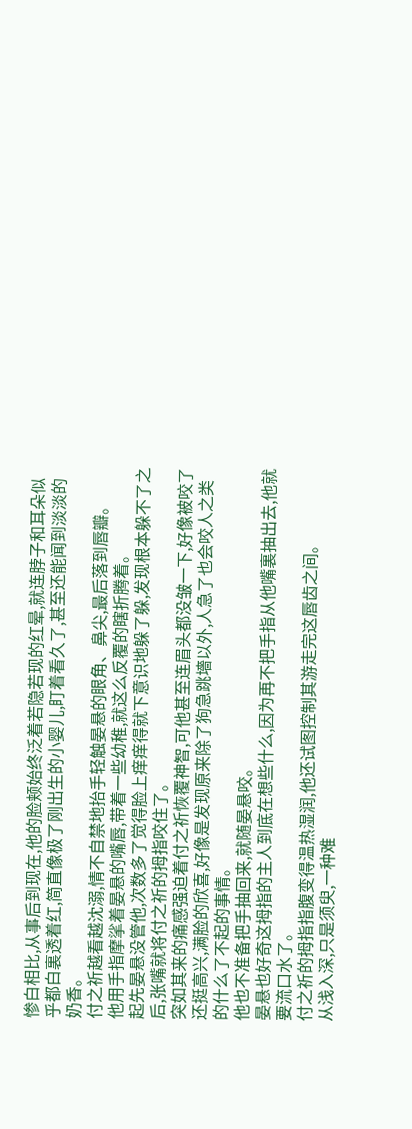惨白相比,从事后到现在,他的脸颊始终泛着若隐若现的红晕,就连脖子和耳朵似乎都白裏透着红,简直像极了刚出生的小婴儿,盯着看久了,甚至还能闻到淡淡的奶香。
付之祈越看越沈溺,情不自禁地抬手轻触晏悬的眼角、鼻尖,最后落到唇瓣。
他用手指摩挲着晏悬的嘴唇,带着一些幼稚,就这么反覆的瞎折腾着。
起先晏悬没管他,次数多了觉得脸上痒痒得就下意识地躲了躲,发现根本躲不了之后,张嘴就将付之祈的拇指咬住了。
突如其来的痛感强迫着付之祈恢覆神智,可他甚至连眉头都没皱一下,好像被咬了还挺高兴,满脸的欣喜,好像是发现原来除了狗急跳墻以外,人急了也会咬人之类的什么了不起的事情。
他也不准备把手抽回来,就随晏悬咬。
晏悬也好奇这拇指的主人到底在想些什么,因为再不把手指从他嘴裏抽出去,他就要流口水了。
付之祈的拇指指腹变得温热湿润,他还试图控制其游走完这唇齿之间。
从浅入深,只是须臾,一种难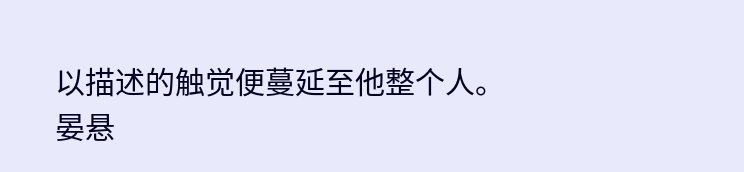以描述的触觉便蔓延至他整个人。
晏悬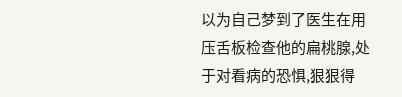以为自己梦到了医生在用压舌板检查他的扁桃腺,处于对看病的恐惧,狠狠得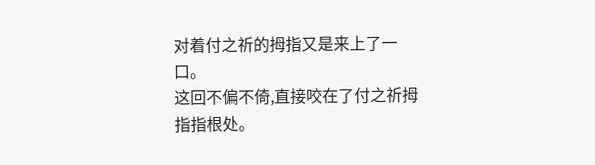对着付之祈的拇指又是来上了一口。
这回不偏不倚,直接咬在了付之祈拇指指根处。